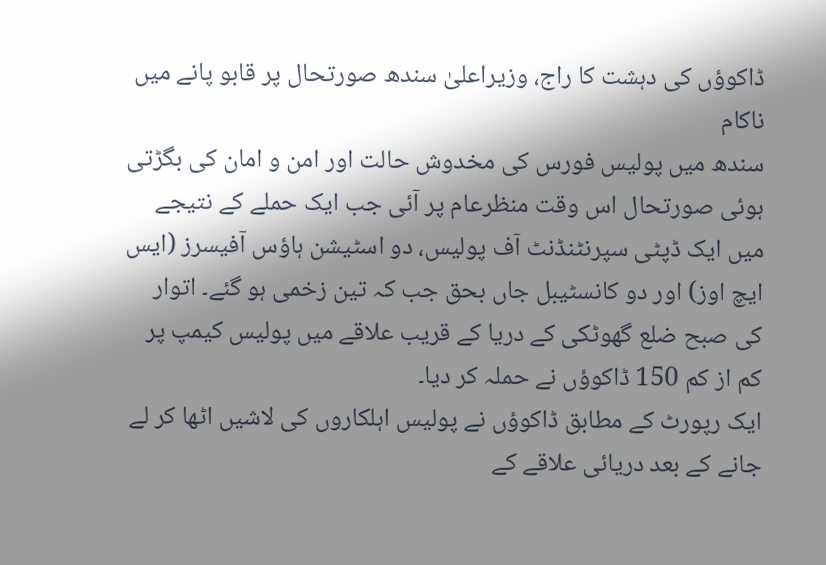ڈاکوؤں کی دہشت کا راج، وزیراعلیٰ سندھ صورتحال پر قابو پانے میں ناکام
سندھ میں پولیس فورس کی مخدوش حالت اور امن و امان کی بگڑتی ہوئی صورتحال اس وقت منظرعام پر آئی جب ایک حملے کے نتیجے میں ایک ڈپٹی سپرنٹنڈنٹ آف پولیس، دو اسٹیشن ہاؤس آفیسرز (ایس ایچ اوز) اور دو کانسٹیبل جاں بحق جب کہ تین زخمی ہو گئے۔ اتوار کی صبح ضلع گھوٹکی کے دریا کے قریب علاقے میں پولیس کیمپ پر کم از کم 150 ڈاکوؤں نے حملہ کر دیا۔
ایک رپورٹ کے مطابق ڈاکوؤں نے پولیس اہلکاروں کی لاشیں اٹھا کر لے جانے کے بعد دریائی علاقے کے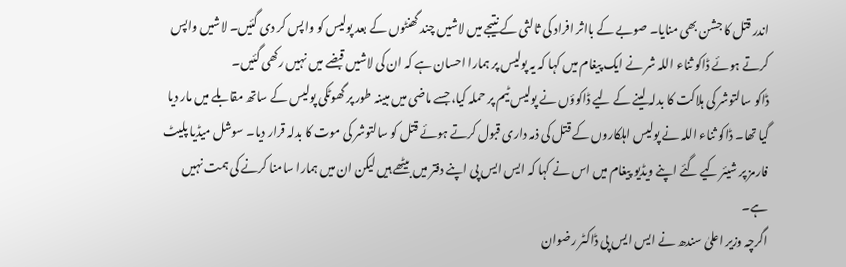اندر قتل کا جشن بھی منایا۔ صوبے کے بااثر افراد کی ثالثی کے نتیجے میں لاشیں چند گھنٹوں کے بعد پولیس کو واپس کر دی گئیں۔ لاشیں واپس کرتے ہوئے ڈاکو ثناء اللہ شر نے ایک پیغام میں کہا کہ یہ پولیس پر ہمارا احسان ہے کہ ان کی لاشیں قبضے میں نہیں رکھی گئیں۔
ڈاکو سالتوشر کی ہلاکت کا بدلہ لینے کے لیے ڈاکوؤں نے پولیس ٹیم پر حملہ کیا، جسے ماضی میں مبینہ طور پر گھوٹکی پولیس کے ساتھ مقابلے میں مار دیا گیا تھا۔ ڈاکو ثناء اللہ نے پولیس اہلکاروں کے قتل کی ذمہ داری قبول کرتے ہوئے قتل کو سالتوشر کی موت کا بدلہ قرار دیا۔ سوشل میڈیا پلیٹ فارمز پر شیئر کیے گئے اپنے ویڈیو پیغام میں اس نے کہا کہ ایس ایس پی اپنے دفتر میں بیٹھے ہیں لیکن ان میں ہمارا سامنا کرنے کی ہمت نہیں ہے۔
اگرچہ وزیر اعلیٰ سندھ نے ایس ایس پی ڈاکٹر رضوان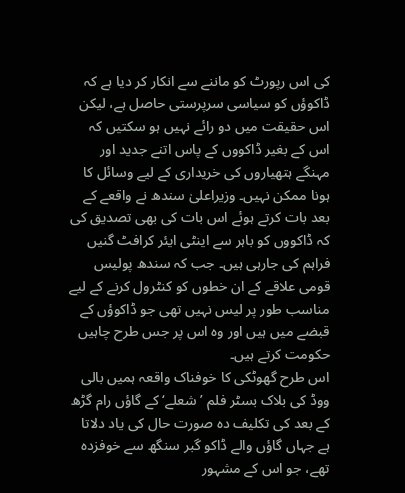کی اس رپورٹ کو ماننے سے انکار کر دیا ہے کہ ڈاکوؤں کو سیاسی سرپرستی حاصل ہے، لیکن اس حقیقت میں دو رائے نہیں ہو سکتیں کہ اس کے بغیر ڈاکووں کے پاس اتنے جدید اور مہنگے ہتھیاروں کی خریداری کے لیے وسائل کا ہونا ممکن نہیں۔ وزیراعلیٰ سندھ نے واقعے کے بعد بات کرتے ہوئے اس بات کی بھی تصدیق کی کہ ڈاکووں کو باہر سے اینٹی ایئر کرافٹ گنیں فراہم کی جارہی ہیں۔ جب کہ سندھ پولیس قومی علاقے کے ان خطوں کو کنٹرول کرنے کے لیے مناسب طور پر لیس نہیں تھی جو ڈاکوؤں کے قبضے میں ہیں اور وہ اس پر جس طرح چاہیں حکومت کرتے ہیں۔
اس طرح گھوٹکی کا خوفناک واقعہ ہمیں بالی ووڈ کی بلاک بسٹر فلم ’شعلے‘ کے گاؤں رام گڑھ کے بعد کی تکلیف دہ صورت حال کی یاد دلاتا ہے جہاں گاؤں والے ڈاکو گبر سنگھ سے خوفزدہ تھے، جو اس کے مشہور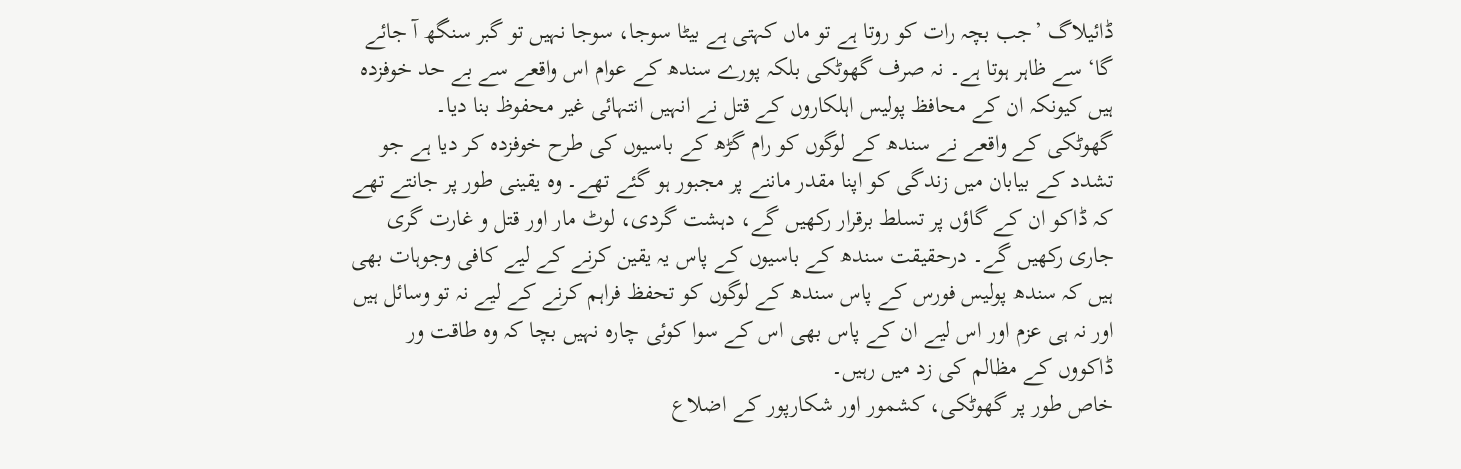ڈائیلاگ ’جب بچہ رات کو روتا ہے تو ماں کہتی ہے بیٹا سوجا، سوجا نہیں تو گبر سنگھ آ جائے گا‘ سے ظاہر ہوتا ہے۔ نہ صرف گھوٹکی بلکہ پورے سندھ کے عوام اس واقعے سے بے حد خوفزدہ ہیں کیونکہ ان کے محافظ پولیس اہلکاروں کے قتل نے انہیں انتہائی غیر محفوظ بنا دیا۔
گھوٹکی کے واقعے نے سندھ کے لوگوں کو رام گڑھ کے باسیوں کی طرح خوفزدہ کر دیا ہے جو تشدد کے بیابان میں زندگی کو اپنا مقدر ماننے پر مجبور ہو گئے تھے۔ وہ یقینی طور پر جانتے تھے کہ ڈاکو ان کے گاؤں پر تسلط برقرار رکھیں گے، دہشت گردی، لوٹ مار اور قتل و غارت گری جاری رکھیں گے۔ درحقیقت سندھ کے باسیوں کے پاس یہ یقین کرنے کے لیے کافی وجوہات بھی ہیں کہ سندھ پولیس فورس کے پاس سندھ کے لوگوں کو تحفظ فراہم کرنے کے لیے نہ تو وسائل ہیں اور نہ ہی عزم اور اس لیے ان کے پاس بھی اس کے سوا کوئی چارہ نہیں بچا کہ وہ طاقت ور ڈاکووں کے مظالم کی زد میں رہیں۔
خاص طور پر گھوٹکی، کشمور اور شکارپور کے اضلاع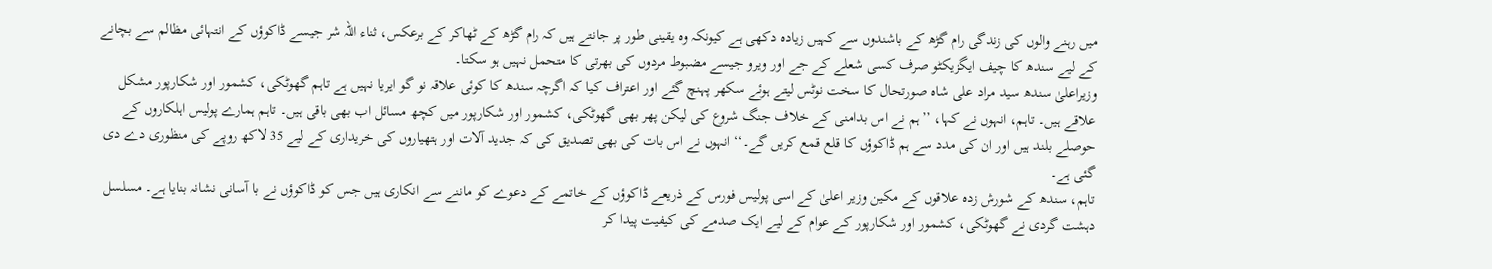میں رہنے والوں کی زندگی رام گڑھ کے باشندوں سے کہیں زیادہ دکھی ہے کیونکہ وہ یقینی طور پر جانتے ہیں کہ رام گڑھ کے ٹھاکر کے برعکس، ثناء اللہ شر جیسے ڈاکوؤں کے انتہائی مظالم سے بچانے کے لیے سندھ کا چیف ایگزیکٹو صرف کسی شعلے کے جے اور ویرو جیسے مضبوط مردوں کی بھرتی کا متحمل نہیں ہو سکتا۔
وزیراعلیٰ سندھ سید مراد علی شاہ صورتحال کا سخت نوٹس لیتے ہوئے سکھر پہنچ گئے اور اعتراف کیا کہ اگرچہ سندھ کا کوئی علاقہ نو گو ایریا نہیں ہے تاہم گھوٹکی، کشمور اور شکارپور مشکل علاقے ہیں۔ تاہم، انہوں نے کہا، ’’ہم نے اس بدامنی کے خلاف جنگ شروع کی لیکن پھر بھی گھوٹکی، کشمور اور شکارپور میں کچھ مسائل اب بھی باقی ہیں۔ تاہم ہمارے پولیس اہلکاروں کے حوصلے بلند ہیں اور ان کی مدد سے ہم ڈاکوؤں کا قلع قمع کریں گے۔‘‘ انہوں نے اس بات کی بھی تصدیق کی کہ جدید آلات اور ہتھیاروں کی خریداری کے لیے 35 لاکھ روپے کی منظوری دے دی گئی ہے۔
تاہم، سندھ کے شورش زدہ علاقوں کے مکین وزیر اعلیٰ کے اسی پولیس فورس کے ذریعے ڈاکوؤں کے خاتمے کے دعوے کو ماننے سے انکاری ہیں جس کو ڈاکوؤں نے با آسانی نشانہ بنایا ہے۔ مسلسل دہشت گردی نے گھوٹکی، کشمور اور شکارپور کے عوام کے لیے ایک صدمے کی کیفیت پیدا کر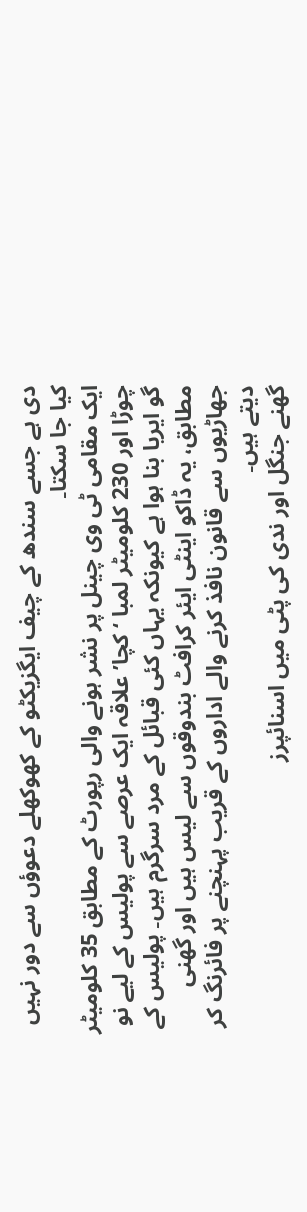دی ہے جسے سندھ کے چیف ایگزیکٹو کے کھوکھلے دعوؤں سے دور نہیں کیا جا سکتا۔
ایک مقامی ٹی وی چینل پر نشر ہونے والی رپورٹ کے مطابق 35 کلومیٹر چوڑا اور 230 کلومیٹر لمبا ‘کچا’ علاقہ ایک عرصے سے پولیس کے لیے نو گو ایریا بنا ہوا ہے کیونکہ یہاں کئی قبائل کے مرد سرگرم ہیں۔ پولیس کے مطابق، یہ ڈاکو اینٹی ایئر کرافٹ بندوقوں سے لیس ہیں اور گھنی جھاڑیوں سے قانون نافذ کرنے والے اداروں کے قریب پہنچنے پر فائرنگ کر دیتے ہیں۔
گھنے جنگل اور ندی کی پٹی میں اسنائپرز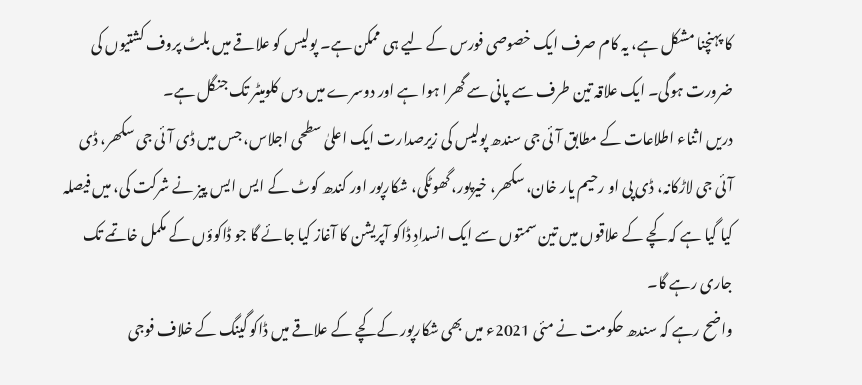کا پہنچنا مشکل ہے، یہ کام صرف ایک خصوصی فورس کے لیے ہی ممکن ہے۔ پولیس کو علاقے میں بلٹ پروف کشتیوں کی ضرورت ہوگی۔ ایک علاقہ تین طرف سے پانی سے گھرا ہوا ہے اور دوسرے میں دس کلومیٹر تک جنگل ہے۔
دریں اثناء اطلاعات کے مطابق آئی جی سندھ پولیس کی زیرصدارت ایک اعلیٰ سطحی اجلاس، جس میں ڈی آئی جی سکھر، ڈی آئی جی لاڑکانہ، ڈی پی او رحیم یار خان، سکھر، خیرپور، گھوٹکی، شکارپور اور کندھ کوٹ کے ایس ایس پیز نے شرکت کی، میں فیصلہ کیا گیا ہے کہ کچے کے علاقوں میں تین سمتوں سے ایک انسدادِ ڈاکو آپریشن کا آغاز کیا جائے گا جو ڈاکوؤں کے مکمل خاتمے تک جاری رہے گا۔
واضح رہے کہ سندھ حکومت نے مئی 2021ء میں بھی شکارپور کے کچے کے علاقے میں ڈاکو گینگ کے خلاف فوجی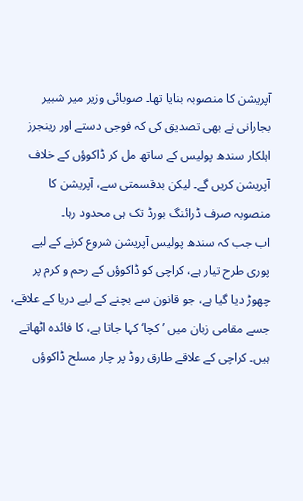آپریشن کا منصوبہ بنایا تھا۔ صوبائی وزیر میر شبیر بجارانی نے بھی تصدیق کی کہ فوجی دستے اور رینجرز اہلکار سندھ پولیس کے ساتھ مل کر ڈاکوؤں کے خلاف آپریشن کریں گے۔ لیکن بدقسمتی سے، آپریشن کا منصوبہ صرف ڈرائنگ بورڈ تک ہی محدود رہا۔
اب جب کہ سندھ پولیس آپریشن شروع کرنے کے لیے پوری طرح تیار ہے، کراچی کو ڈاکوؤں کے رحم و کرم پر چھوڑ دیا گیا ہے، جو قانون سے بچنے کے لیے دریا کے علاقے، جسے مقامی زبان میں ’کچا‘ کہا جاتا ہے، کا فائدہ اٹھاتے ہیں۔ کراچی کے علاقے طارق روڈ پر چار مسلح ڈاکوؤں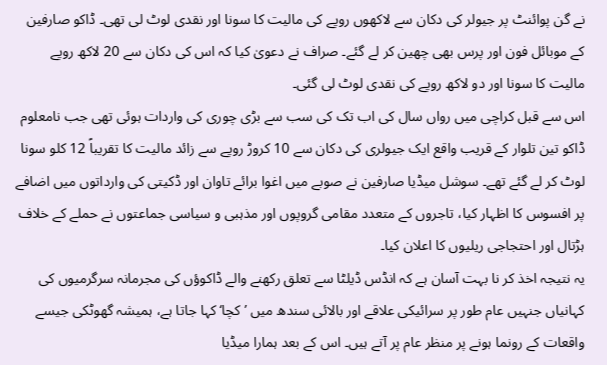نے گن پوائنٹ پر جیولر کی دکان سے لاکھوں روپے کی مالیت کا سونا اور نقدی لوٹ لی تھی۔ ڈاکو صارفین کے موبائل فون اور پرس بھی چھین کر لے گئے۔ صراف نے دعویٰ کیا کہ اس کی دکان سے 20 لاکھ روپے مالیت کا سونا اور دو لاکھ روپے کی نقدی لوٹ لی گئی۔
اس سے قبل کراچی میں رواں سال کی اب تک کی سب سے بڑی چوری کی واردات ہوئی تھی جب نامعلوم ڈاکو تین تلوار کے قریب واقع ایک جیولری کی دکان سے 10 کروڑ روپے سے زائد مالیت کا تقریباً 12 کلو سونا لوٹ کر لے گئے تھے۔ سوشل میڈیا صارفین نے صوبے میں اغوا برائے تاوان اور ڈکیتی کی وارداتوں میں اضافے پر افسوس کا اظہار کیا، تاجروں کے متعدد مقامی گروپوں اور مذہبی و سیاسی جماعتوں نے حملے کے خلاف ہڑتال اور احتجاجی ریلیوں کا اعلان کیا۔
یہ نتیجہ اخذ کر نا بہت آسان ہے کہ انڈس ڈیلٹا سے تعلق رکھنے والے ڈاکوؤں کی مجرمانہ سرگرمیوں کی کہانیاں جنہیں عام طور پر سرائیکی علاقے اور بالائی سندھ میں ’کچا‘ کہا جاتا ہے، ہمیشہ گھوٹکی جیسے واقعات کے رونما ہونے پر منظر عام پر آتے ہیں۔ اس کے بعد ہمارا میڈیا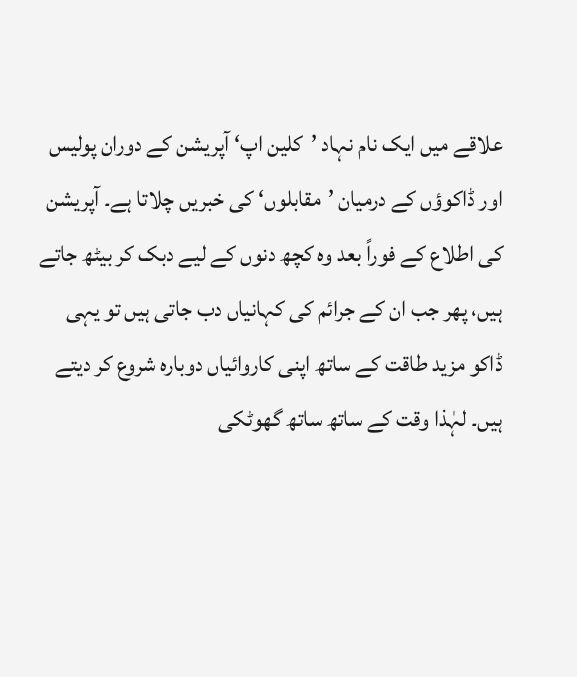علاقے میں ایک نام نہاد ’کلین اپ‘ آپریشن کے دوران پولیس اور ڈاکوؤں کے درمیان ’مقابلوں‘ کی خبریں چلاتا ہے۔ آپریشن کی اطلاع کے فوراً بعد وہ کچھ دنوں کے لیے دبک کر بیٹھ جاتے ہیں، پھر جب ان کے جرائم کی کہانیاں دب جاتی ہیں تو یہی ڈاکو مزید طاقت کے ساتھ اپنی کاروائیاں دوبارہ شروع کر دیتے ہیں۔ لہٰذا وقت کے ساتھ ساتھ گھوٹکی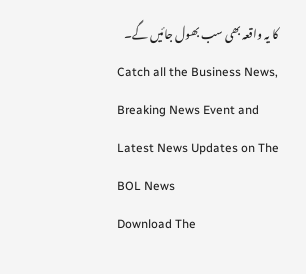کا یہ واقعہ بھی سب بھول جائیں گے۔
Catch all the Business News, Breaking News Event and Latest News Updates on The BOL News
Download The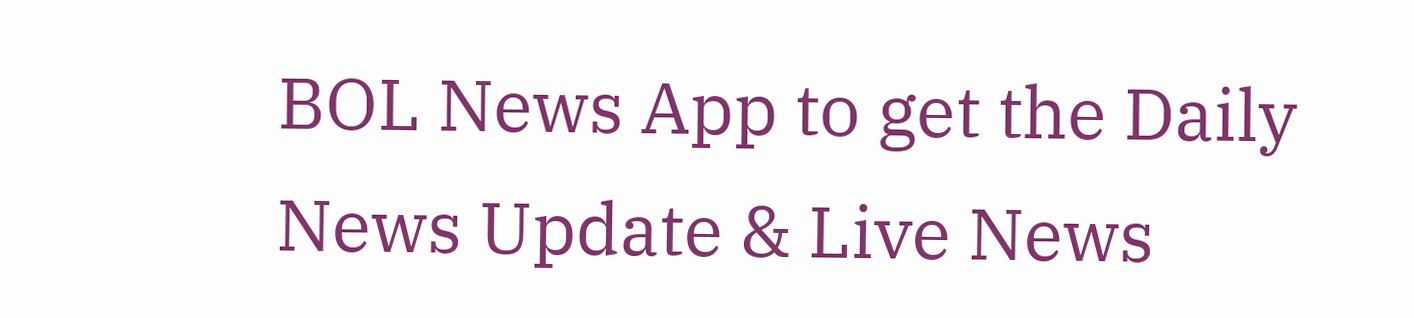BOL News App to get the Daily News Update & Live News